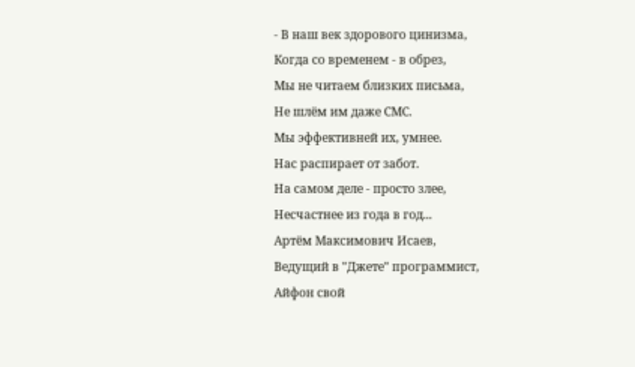- В наш век здорового цинизма,
Когда со временем - в обрез,
Мы не читаем близких письма,
Не шлём им даже СМС.
Мы эффективней их, умнее.
Нас распирает от забот.
На самом деле - просто злее,
Несчастнее из года в год...
Артём Максимович Исаев,
Ведущий в "Джете" программист,
Айфон свой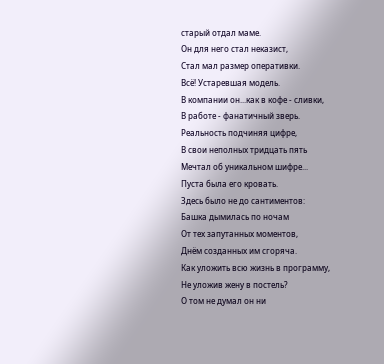старый отдал маме.
Он для него стал неказист,
Стал мал размер оперативки.
Всё! Устаревшая модель.
В компании он...как в кофе - сливки,
В работе - фанатичный зверь.
Реальность подчиняя цифре,
В свои неполных тридцать пять
Мечтал об уникальном шифре...
Пуста была его кровать.
Здесь было не до сантиментов:
Башка дымилась по ночам
От тех запутанных моментов,
Днём созданных им сгоряча.
Как уложить всю жизнь в программу,
Не уложив жену в постель?
О том не думал он ни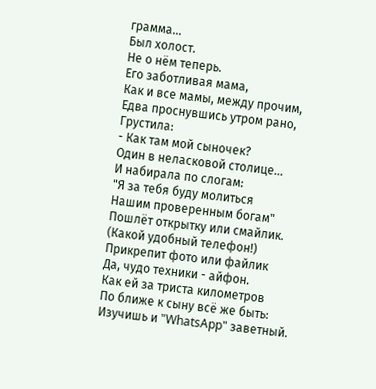грамма...
Был холост.
Не о нём теперь.
Его заботливая мама,
Как и все мамы, между прочим,
Едва проснувшись утром рано,
Грустила:
- Как там мой сыночек?
Один в неласковой столице...
И набирала по слогам:
"Я за тебя буду молиться
Нашим проверенным богам"
Пошлёт открытку или смайлик.
(Какой удобный телефон!)
Прикрепит фото или файлик
Да, чудо техники - айфон.
Как ей за триста километров
По ближе к сыну всё же быть:
Изучишь и "WhatsApp" заветный.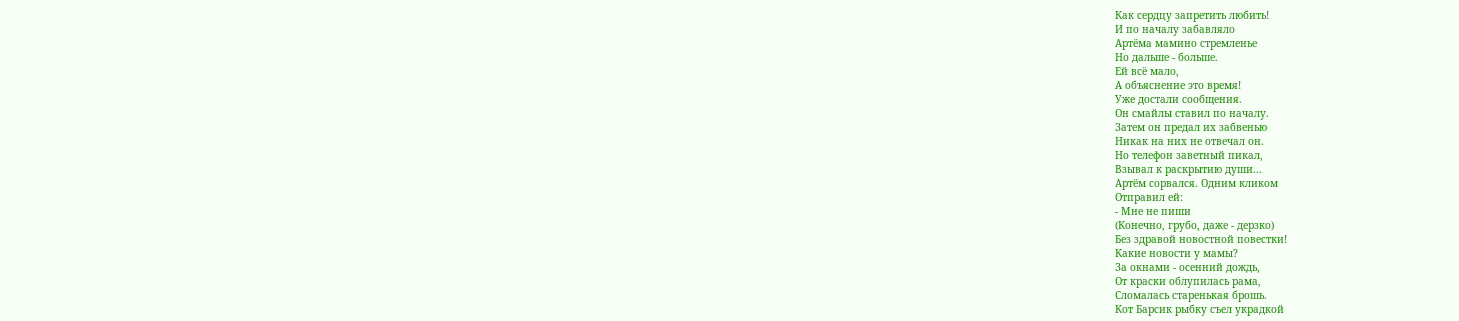Как сердцу запретить любить!
И по началу забавляло
Артёма мамино стремленье
Но дальше - больше.
Ей всё мало,
А объяснение это время!
Уже достали сообщения.
Он смайлы ставил по началу.
Затем он предал их забвенью
Никак на них не отвечал он.
Но телефон заветный пикал,
Взывал к раскрытию души...
Артём сорвался. Одним кликом
Отправил ей:
- Мне не пиши
(Конечно, грубо, даже - дерзко)
Без здравой новостной повестки!
Какие новости у мамы?
За окнами - осенний дождь,
От краски облупилась рама,
Сломалась старенькая брошь.
Кот Барсик рыбку съел украдкой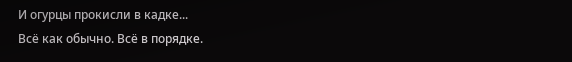И огурцы прокисли в кадке...
Всё как обычно. Всё в порядке.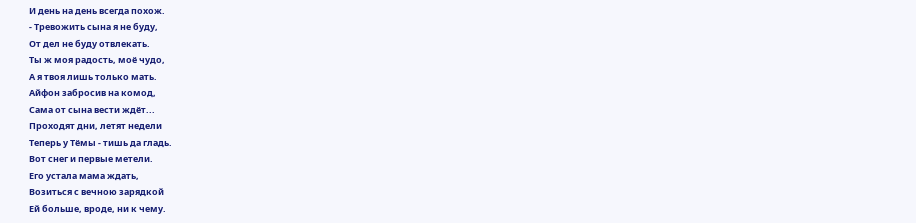И день на день всегда похож.
- Тревожить сына я не буду,
От дел не буду отвлекать.
Ты ж моя радость, моё чудо,
А я твоя лишь только мать.
Айфон забросив на комод,
Сама от сына вести ждёт...
Проходят дни, летят недели
Теперь у Тёмы - тишь да гладь.
Вот снег и первые метели.
Его устала мама ждать,
Возиться с вечною зарядкой
Ей больше, вроде, ни к чему.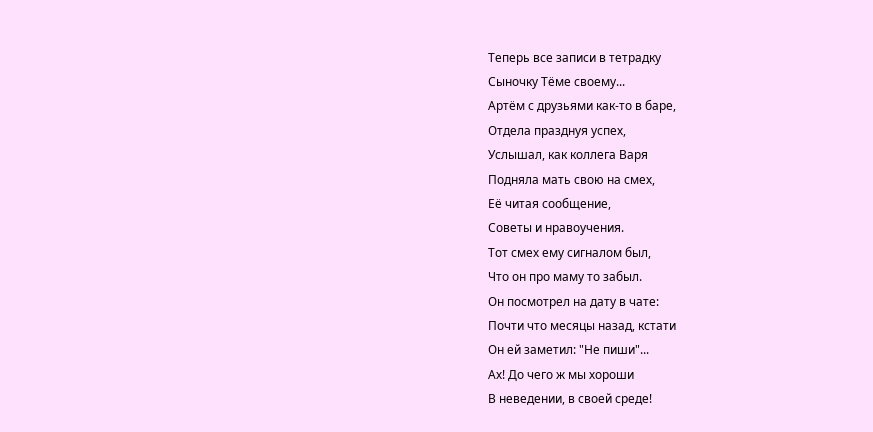Теперь все записи в тетрадку
Сыночку Тёме своему...
Артём с друзьями как-то в баре,
Отдела празднуя успех,
Услышал, как коллега Варя
Подняла мать свою на смех,
Её читая сообщение,
Советы и нравоучения.
Тот смех ему сигналом был,
Что он про маму то забыл.
Он посмотрел на дату в чате:
Почти что месяцы назад, кстати
Он ей заметил: "Не пиши"...
Ах! До чего ж мы хороши
В неведении, в своей среде!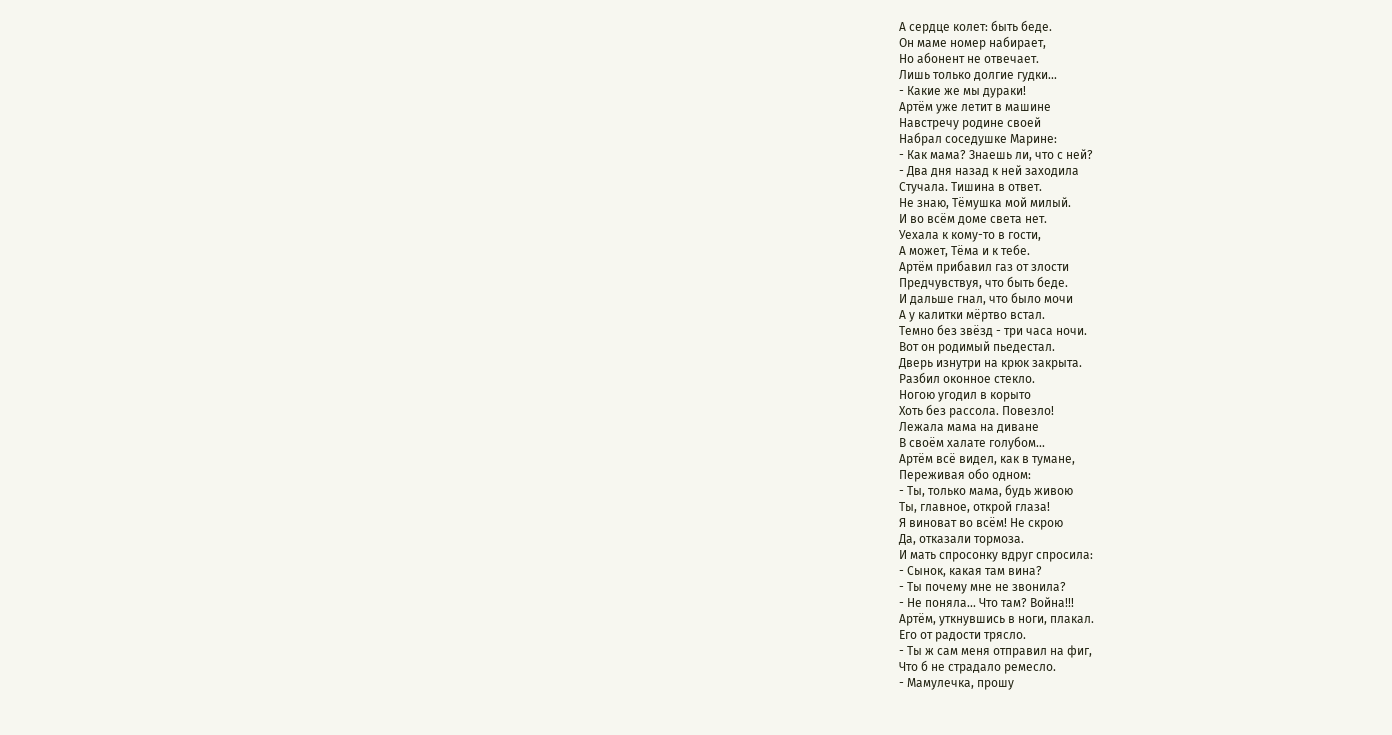А сердце колет: быть беде.
Он маме номер набирает,
Но абонент не отвечает.
Лишь только долгие гудки...
- Какие же мы дураки!
Артём уже летит в машине
Навстречу родине своей
Набрал соседушке Марине:
- Как мама? Знаешь ли, что с ней?
- Два дня назад к ней заходила
Стучала. Тишина в ответ.
Не знаю, Тёмушка мой милый.
И во всём доме света нет.
Уехала к кому-то в гости,
А может, Тёма и к тебе.
Артём прибавил газ от злости
Предчувствуя, что быть беде.
И дальше гнал, что было мочи
А у калитки мёртво встал.
Темно без звёзд - три часа ночи.
Вот он родимый пьедестал.
Дверь изнутри на крюк закрыта.
Разбил оконное стекло.
Ногою угодил в корыто
Хоть без рассола. Повезло!
Лежала мама на диване
В своём халате голубом...
Артём всё видел, как в тумане,
Переживая обо одном:
- Ты, только мама, будь живою
Ты, главное, открой глаза!
Я виноват во всём! Не скрою
Да, отказали тормоза.
И мать спросонку вдруг спросила:
- Сынок, какая там вина?
- Ты почему мне не звонила?
- Не поняла... Что там? Война!!!
Артём, уткнувшись в ноги, плакал.
Его от радости трясло.
- Ты ж сам меня отправил на фиг,
Что б не страдало ремесло.
- Мамулечка, прошу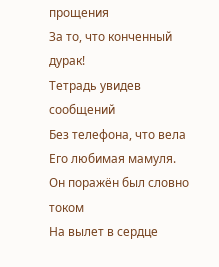прощения
За то, что конченный дурак!
Тетрадь увидев сообщений
Без телефона, что вела
Его любимая мамуля.
Он поражён был словно током
На вылет в сердце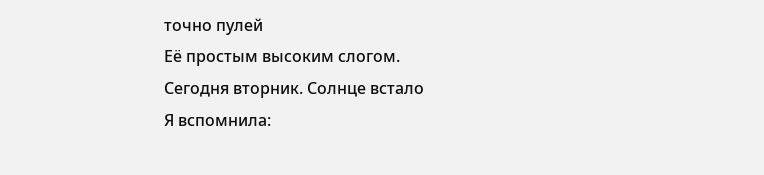точно пулей
Её простым высоким слогом.
Сегодня вторник. Солнце встало
Я вспомнила: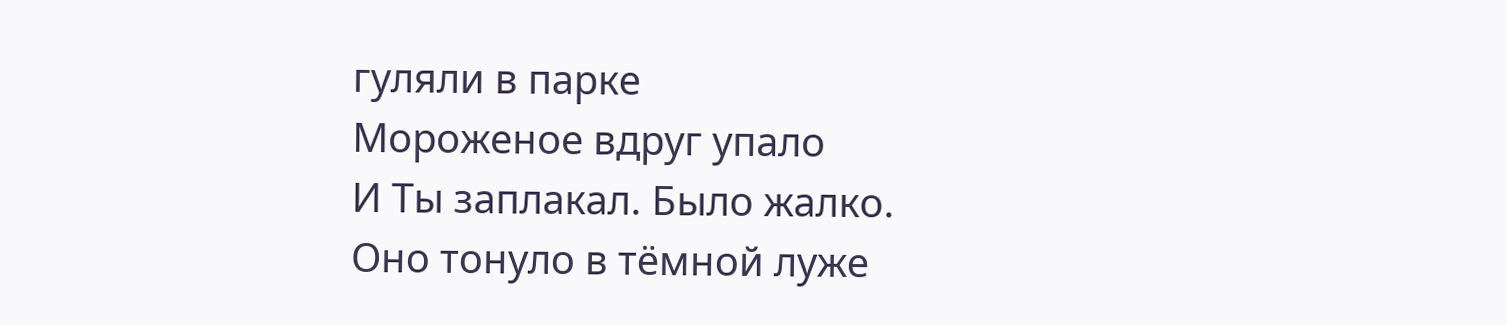гуляли в парке
Мороженое вдруг упало
И Ты заплакал. Было жалко.
Оно тонуло в тёмной луже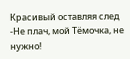Красивый оставляя след
-Не плач, мой Тёмочка, не нужно!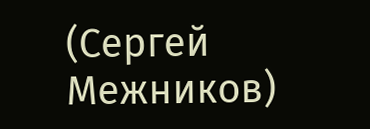(Сергей Межников)